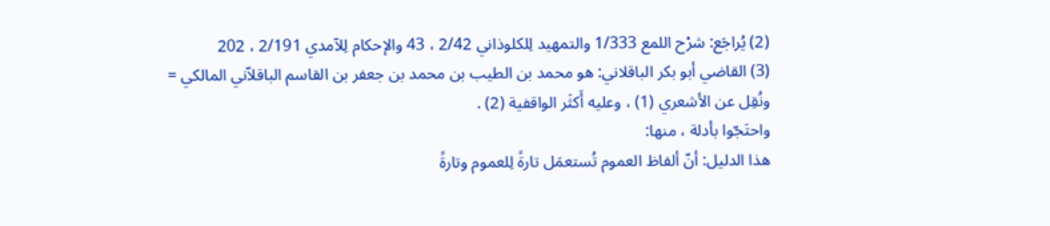(2) يُراجَع: شرْح اللمع 1/333 والتمهيد لِلكلوذاني 2/42 ، 43 والإحكام لِلآمدي 2/191 ، 202
(3) القاضي أبو بكر الباقلاني: هو محمد بن الطيب بن محمد بن جعفر بن القاسم الباقلاّني المالكي =
ونُقِل عن الأشعري (1) ، وعليه أَكثَر الواقفية (2) .
واحتَجّوا بأدلة ، منها:
هذا الدليل: أنّ ألفاظ العموم تُستعمَل تارةً لِلعموم وتارةً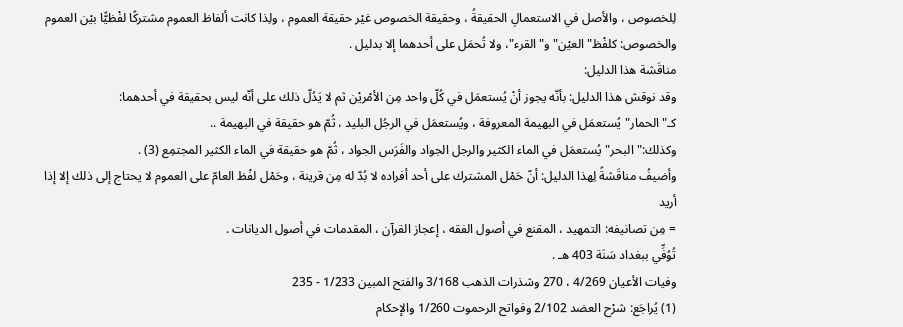لِلخصوص ، والأصل في الاستعمالِ الحقيقةُ ، وحقيقة الخصوص غيْر حقيقة العموم ، ولِذا كانت ألفاظ العموم مشتركًا لفْظيًّا بيْن العموم والخصوص: كلفْظ"العيْن"و"القرء"، ولا تُحمَل على أحدهما إلا بدليل .
مناقَشة هذا الدليل:
وقد نوقش هذا الدليل: بأنّه يجوز أنْ يُستعمَل في كُلّ واحد مِن الأمْريْن ثم لا يَدُلّ ذلك على أنّه ليس بحقيقة في أحدهما: كـ"الحمار"يُستعمَل في البهيمة المعروفة ، ويُستعمَل في الرجُل البليد ، ثُمّ هو حقيقة في البهيمة ..
وكذلك:"البحر"يُستعمَل في الماء الكثير والرجل الجواد والفَرَس الجواد ، ثُمّ هو حقيقة في الماء الكثير المجتمِع (3) .
وأضيفُ مناقَشةً لِهذا الدليل: أنّ حَمْل المشترك على أحد أفراده لا بُدّ له مِن قرينة ، وحَمْل لفْظ العامّ على العموم لا يحتاج إلى ذلك إلا إذا أريد
= مِن تصانيفه: التمهيد ، المقنع في أصول الفقه ، إعجاز القرآن ، المقدمات في أصول الديانات .
تُوُفِّي ببغداد سَنَة 403 هـ .
وفيات الأعيان 4/269 ، 270 وشذرات الذهب 3/168 والفتح المبين 1/233 - 235
(1) يُراجَع: شرْح العضد 2/102 وفواتح الرحموت 1/260 والإحكام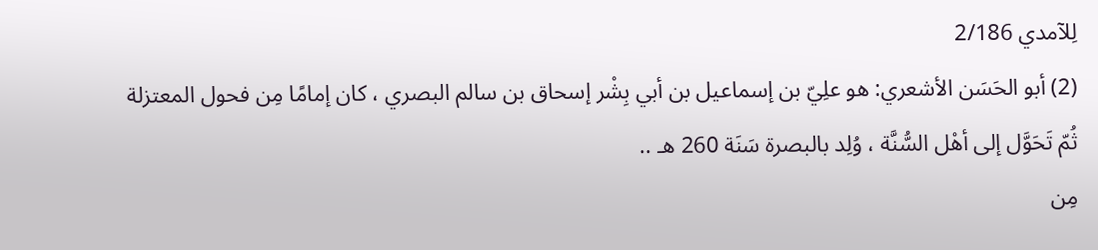لِلآمدي 2/186
(2) أبو الحَسَن الأشعري: هو علِيّ بن إسماعيل بن أبي بِشْر إسحاق بن سالم البصري ، كان إمامًا مِن فحول المعتزلة ثُمّ تَحَوَّل إلى أهْل السُّنَّة ، وُلِد بالبصرة سَنَة 260 هـ ..
مِن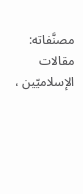مصنَّفاته: مقالات الإسلاميّين ،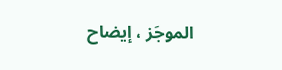الموجَز ، إيضاح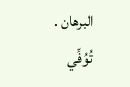البرهان .
تُوُفِّي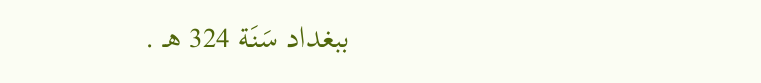ببغداد سَنَة 324 هـ .